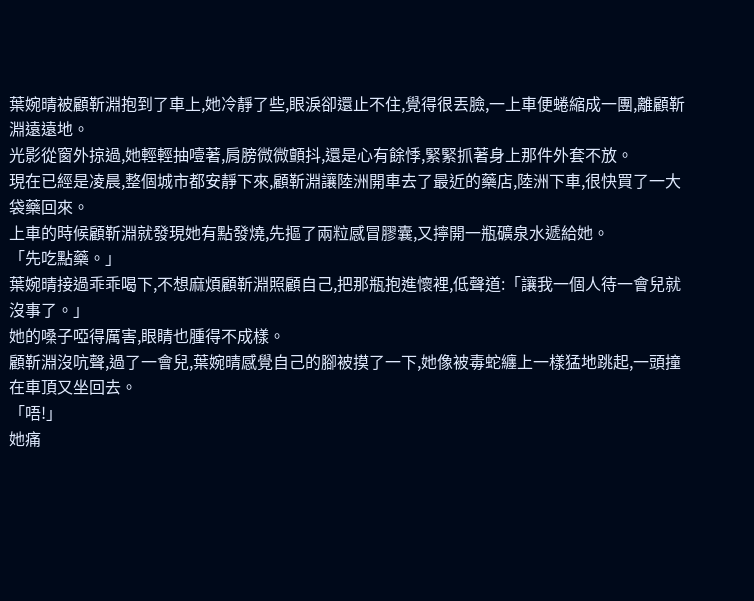葉婉晴被顧靳淵抱到了車上,她冷靜了些,眼淚卻還止不住,覺得很丟臉,一上車便蜷縮成一團,離顧靳淵遠遠地。
光影從窗外掠過,她輕輕抽噎著,肩膀微微顫抖,還是心有餘悸,緊緊抓著身上那件外套不放。
現在已經是凌晨,整個城市都安靜下來,顧靳淵讓陸洲開車去了最近的藥店,陸洲下車,很快買了一大袋藥回來。
上車的時候顧靳淵就發現她有點發燒,先摳了兩粒感冒膠囊,又擰開一瓶礦泉水遞給她。
「先吃點藥。」
葉婉晴接過乖乖喝下,不想麻煩顧靳淵照顧自己,把那瓶抱進懷裡,低聲道:「讓我一個人待一會兒就沒事了。」
她的嗓子啞得厲害,眼睛也腫得不成樣。
顧靳淵沒吭聲,過了一會兒,葉婉晴感覺自己的腳被摸了一下,她像被毒蛇纏上一樣猛地跳起,一頭撞在車頂又坐回去。
「唔!」
她痛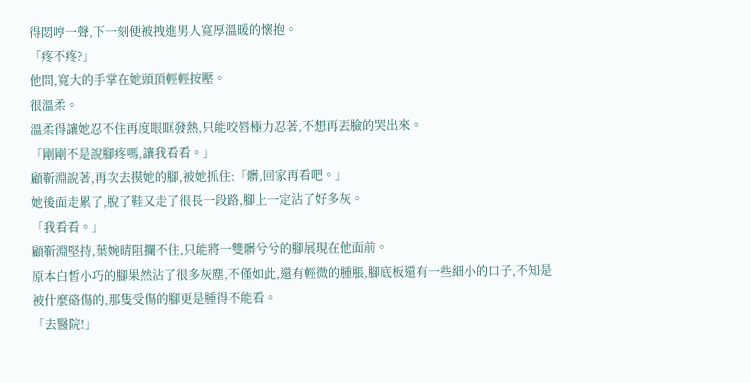得悶哼一聲,下一刻便被拽進男人寬厚溫暖的懷抱。
「疼不疼?」
他問,寬大的手掌在她頭頂輕輕按壓。
很溫柔。
溫柔得讓她忍不住再度眼眶發熱,只能咬唇極力忍著,不想再丟臉的哭出來。
「剛剛不是說腳疼嗎,讓我看看。」
顧靳淵說著,再次去摸她的腳,被她抓住:「髒,回家再看吧。」
她後面走累了,脫了鞋又走了很長一段路,腳上一定沾了好多灰。
「我看看。」
顧靳淵堅持,葉婉晴阻攔不住,只能將一雙髒兮兮的腳展現在他面前。
原本白皙小巧的腳果然沾了很多灰塵,不僅如此,還有輕微的腫脹,腳底板還有一些細小的口子,不知是被什麼硌傷的,那隻受傷的腳更是腫得不能看。
「去醫院!」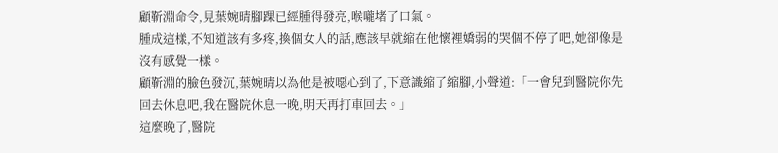顧靳淵命令,見葉婉晴腳踝已經腫得發亮,喉嚨堵了口氣。
腫成這樣,不知道該有多疼,換個女人的話,應該早就縮在他懷裡嬌弱的哭個不停了吧,她卻像是沒有感覺一樣。
顧靳淵的臉色發沉,葉婉晴以為他是被噁心到了,下意識縮了縮腳,小聲道:「一會兒到醫院你先回去休息吧,我在醫院休息一晚,明天再打車回去。」
這麼晚了,醫院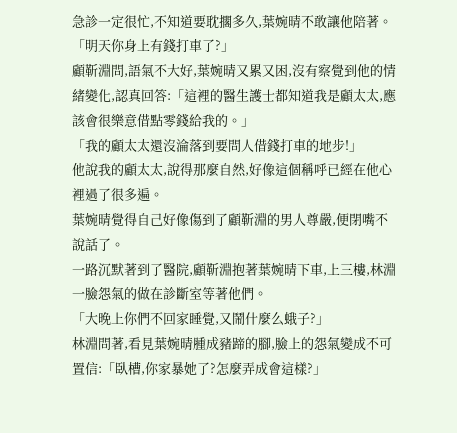急診一定很忙,不知道要耽擱多久,葉婉晴不敢讓他陪著。
「明天你身上有錢打車了?」
顧靳淵問,語氣不大好,葉婉晴又累又困,沒有察覺到他的情緒變化,認真回答:「這裡的醫生護士都知道我是顧太太,應該會很樂意借點零錢給我的。」
「我的顧太太還沒淪落到要問人借錢打車的地步!」
他說我的顧太太,說得那麼自然,好像這個稱呼已經在他心裡過了很多遍。
葉婉晴覺得自己好像傷到了顧靳淵的男人尊嚴,便閉嘴不說話了。
一路沉默著到了醫院,顧靳淵抱著葉婉晴下車,上三樓,林淵一臉怨氣的做在診斷室等著他們。
「大晚上你們不回家睡覺,又鬧什麼么蛾子?」
林淵問著,看見葉婉晴腫成豬蹄的腳,臉上的怨氣變成不可置信:「臥槽,你家暴她了?怎麼弄成會這樣?」